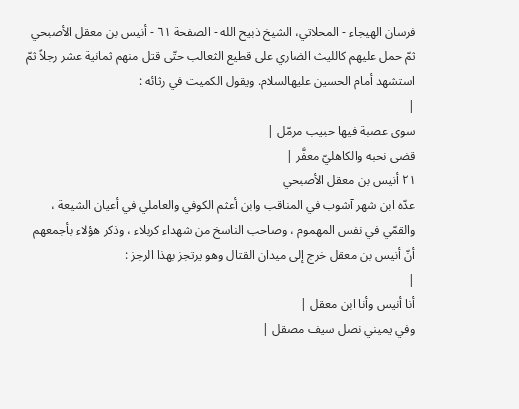فرسان الهيجاء - المحلاتي، الشيخ ذبيح الله - الصفحة ٦١ - أنيس بن معقل الأصبحي
ثمّ حمل عليهم كالليث الضاري على قطيع الثعالب حتّى قتل منهم ثمانية عشر رجلاً ثمّ استشهد أمام الحسين عليهالسلام. ويقول الكميت في رثائه :
|
سوى عصبة فيها حبيب مرمّل |
قضى نحبه والكاهليّ معفَّر |
٢١ أنيس بن معقل الأصبحي
عدّه ابن شهر آشوب في المناقب وابن أعثم الكوفي والعاملي في أعيان الشيعة ، والقمّي في نفس المهموم ، وصاحب الناسخ من شهداء كربلاء ، وذكر هؤلاء بأجمعهم أنّ أنيس بن معقل خرج إلى ميدان القتال وهو يرتجز بهذا الرجز :
|
أنا أنيس وأنا ابن معقل |
وفي يميني نصل سيف مصقل |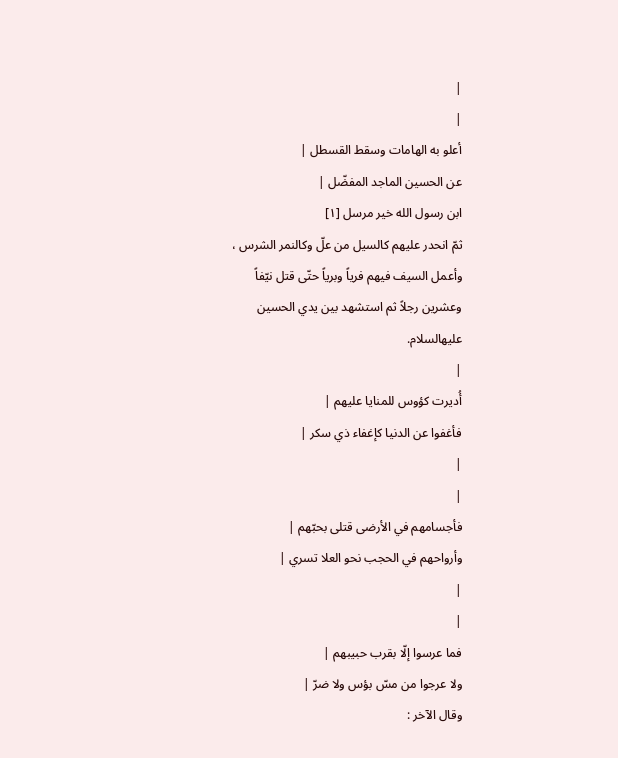|
|
أعلو به الهامات وسقط القسطل |
عن الحسين الماجد المفضّل |
ابن رسول الله خير مرسل [١]
ثمّ انحدر عليهم كالسيل من علّ وكالنمر الشرس ، وأعمل السيف فيهم فرياً وبرياً حتّى قتل نيّفاً وعشرين رجلاً ثم استشهد بين يدي الحسين عليهالسلام.
|
أُديرت كؤوس للمنايا عليهم |
فأغفوا عن الدنيا كإغفاء ذي سكر |
|
|
فأجسامهم في الأرضى قتلى بحبّهم |
وأرواحهم في الحجب نحو العلا تسري |
|
|
فما عرسوا إلّا بقرب حبيبهم |
ولا عرجوا من مسّ بؤس ولا ضرّ |
وقال الآخر :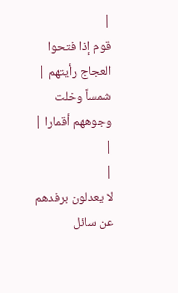|
قوم إذا فتحوا العجاج رأيتهم |
شمساً وخلت وجوههم أقمارا |
|
|
لا يعدلون برفدهم عن سائل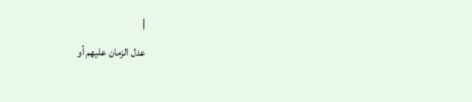|
عدل الزمان عليهم أو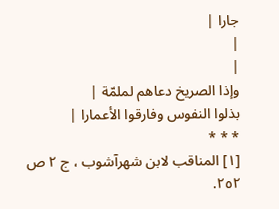جارا |
|
|
وإذا الصريخ دعاهم لملمّة |
بذلوا النفوس وفارقوا الأعمارا |
* * *
[١] المناقب لابن شهرآشوب ، ج ٢ ص ٢٥٢.